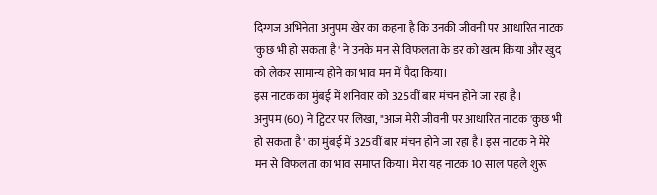दिग्गज अभिनेता अनुपम खेर का कहना है कि उनकी जीवनी पर आधारित नाटक 'कुछ भी हो सकता है' ने उनके मन से विफलता के डर को खत्म किया और खुद को लेकर सामान्य होने का भाव मन में पैदा किया।
इस नाटक का मुंबई में शनिवार को 325वीं बार मंचन होने जा रहा है।
अनुपम (60) ने ट्विटर पर लिखा, "आज मेरी जीवनी पर आधारित नाटक 'कुछ भी हो सकता है' का मुंबई में 325वीं बार मंचन होने जा रहा है। इस नाटक ने मेरे मन से विफलता का भाव समाप्त किया। मेरा यह नाटक 10 साल पहले शुरू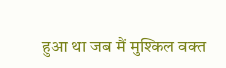हुआ था जब मैं मुश्किल वक्त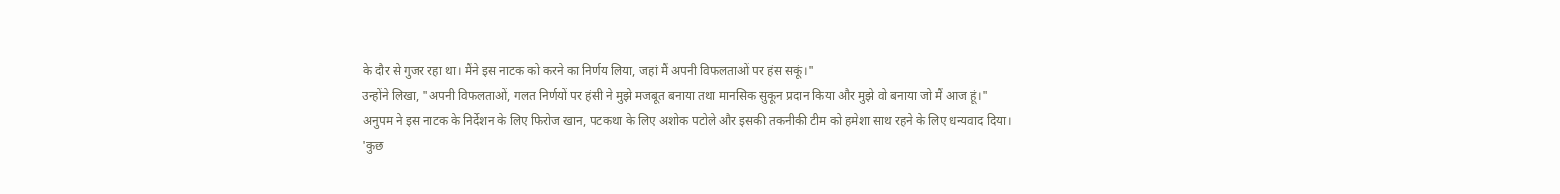के दौर से गुजर रहा था। मैंने इस नाटक को करने का निर्णय लिया, जहां मैं अपनी विफलताओं पर हंस सकूं।"
उन्होंने लिखा, "अपनी विफलताओं, गलत निर्णयों पर हंसी ने मुझे मजबूत बनाया तथा मानसिक सुकून प्रदान किया और मुझे वो बनाया जो मैं आज हूं।"
अनुपम ने इस नाटक के निर्देशन के लिए फिरोज खान, पटकथा के लिए अशोक पटोले और इसकी तकनीकी टीम को हमेशा साथ रहने के लिए धन्यवाद दिया।
'कुछ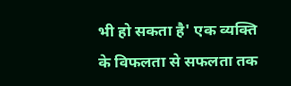भी हो सकता है' एक व्यक्ति के विफलता से सफलता तक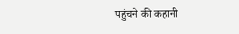पहुंचने की कहानी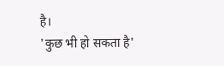है।
'कुछ भी हो सकता है'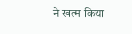ने खत्म किया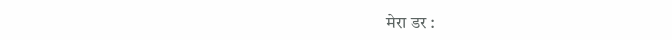मेरा डर :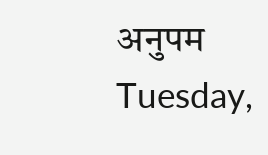अनुपम
Tuesday,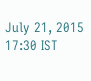July 21, 2015 17:30 IST